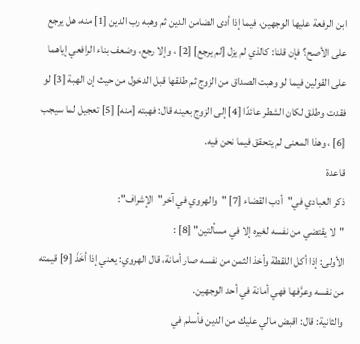ابن الرفعة عليها الوجهين، فيما إذا أدى الضامن الدين ثم وهبه رب الدين [1] منه، هل يرجع على الأصح؟ فإن قلنا: كالذي لم يزل [لم يرجع] [2] ، وإلا رجع، وضعف بناء الرافعي إياهما على القولين فيما لو وهبت الصداق من الزوج ثم طلقها قبل الدخول من حيث إن الهبة [3] لو فقدت وطلق لكان الشطر عائدًا [4] إلى الزوج بعينه قال: فهبته [منه] [5] تعجيل لما سيجب [6] ، وهذا المعنى لم يتحقق فيما نحن فيه.
قاعدة
ذكر العبادي في"أدب القضاء [7] "والهروي في آخر"الإشراف":
"لا يقتضي من نفسه لغيره إلا في مسألتين" [8] :
الأولى: إذا أكل اللقطة وأخذ الثمن من نفسه صار أمانة، قال الهروي: يعني إذا أخَذَ [9] قيمته من نفسه وعرَّفها فهي أمانة في أحد الوجهين.
والثانية: قال: اقبض مالي عليك من الدين فأسلم في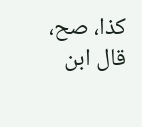كذا، صح، قال ابن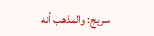سريج: والمذهب أنه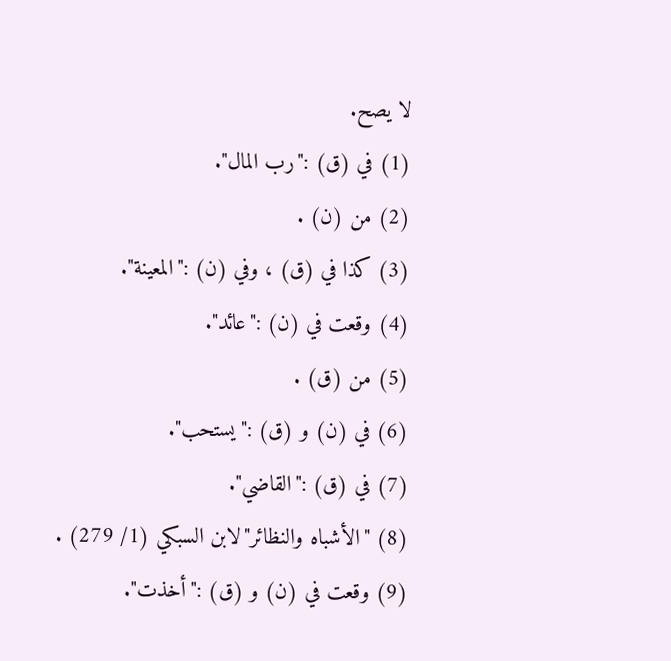لا يصح.
(1) في (ق) :"رب المال".
(2) من (ن) .
(3) كذا في (ق) ، وفي (ن) :"المعينة".
(4) وقعت في (ن) :"عائد".
(5) من (ق) .
(6) في (ن) و (ق) :"يستحب".
(7) في (ق) :"القاضي".
(8) "الأشباه والنظائر"لابن السبكي (1/ 279) .
(9) وقعت في (ن) و (ق) :"أخذت".